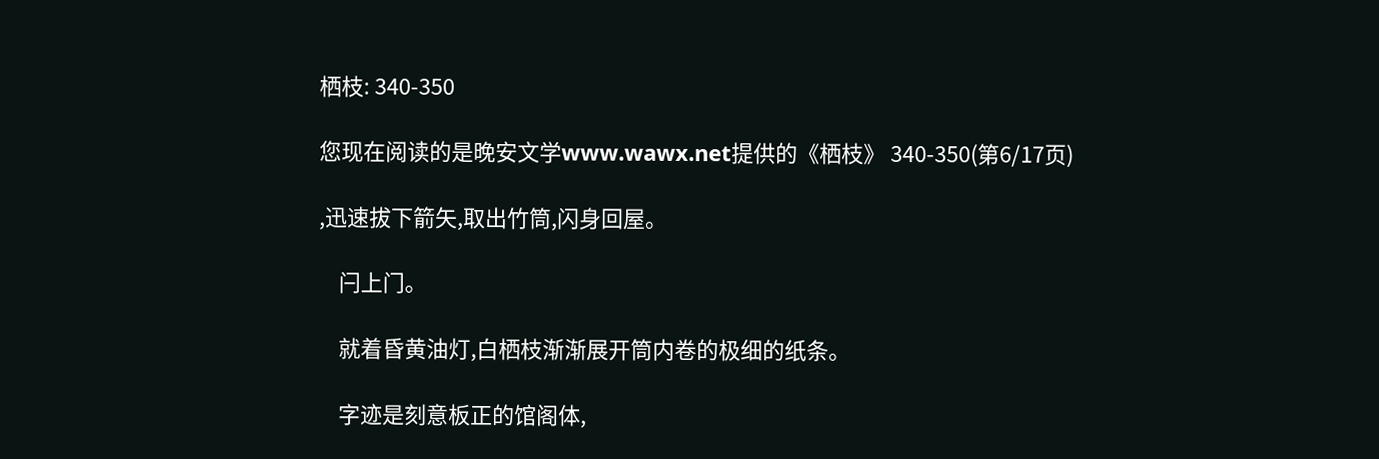栖枝: 340-350

您现在阅读的是晚安文学www.wawx.net提供的《栖枝》 340-350(第6/17页)

,迅速拔下箭矢,取出竹筒,闪身回屋。

    闩上门。

    就着昏黄油灯,白栖枝渐渐展开筒内卷的极细的纸条。

    字迹是刻意板正的馆阁体,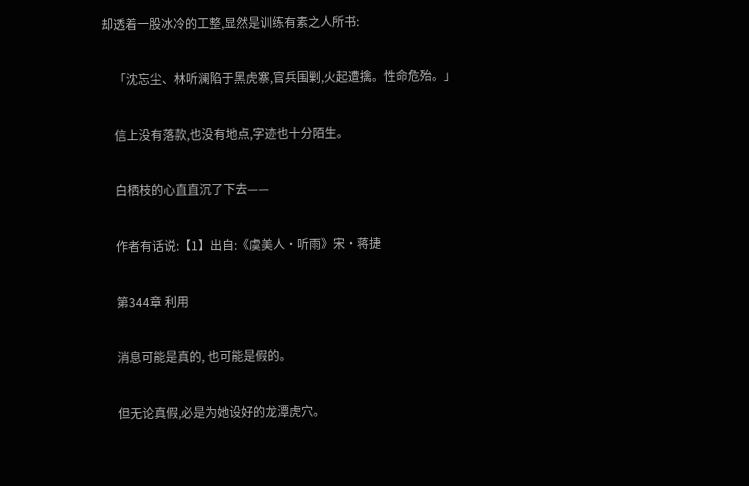却透着一股冰冷的工整,显然是训练有素之人所书:

    「沈忘尘、林听澜陷于黑虎寨,官兵围剿,火起遭擒。性命危殆。」

    信上没有落款,也没有地点,字迹也十分陌生。

    白栖枝的心直直沉了下去——

    作者有话说:【1】出自:《虞美人·听雨》宋·蒋捷

    第344章 利用

    消息可能是真的, 也可能是假的。

    但无论真假,必是为她设好的龙潭虎穴。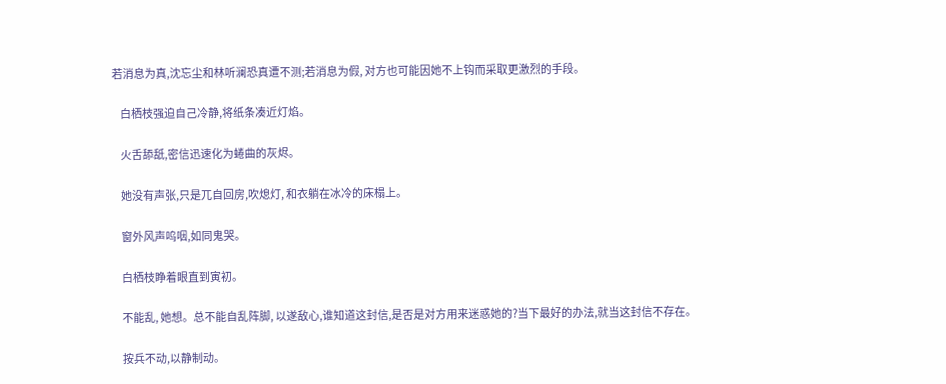若消息为真,沈忘尘和林听澜恐真遭不测;若消息为假, 对方也可能因她不上钩而采取更激烈的手段。

    白栖枝强迫自己冷静,将纸条凑近灯焰。

    火舌舔舐,密信迅速化为蜷曲的灰烬。

    她没有声张,只是兀自回房,吹熄灯, 和衣躺在冰冷的床榻上。

    窗外风声呜咽,如同鬼哭。

    白栖枝睁着眼直到寅初。

    不能乱, 她想。总不能自乱阵脚, 以遂敌心,谁知道这封信,是否是对方用来迷惑她的?当下最好的办法,就当这封信不存在。

    按兵不动,以静制动。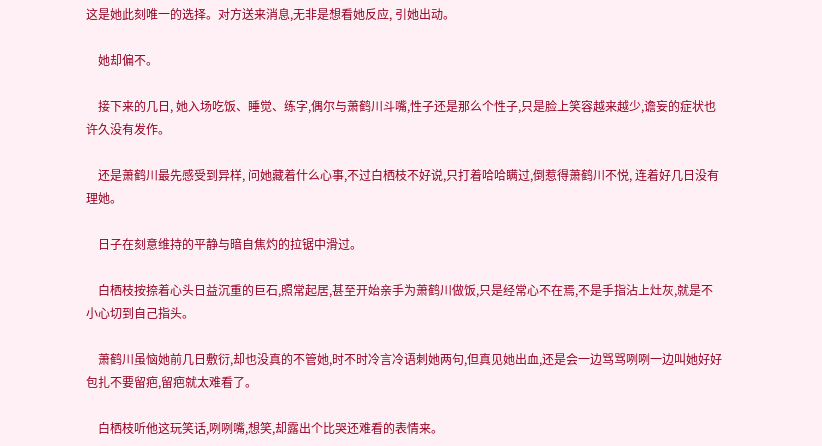这是她此刻唯一的选择。对方送来消息,无非是想看她反应, 引她出动。

    她却偏不。

    接下来的几日, 她入场吃饭、睡觉、练字,偶尔与萧鹤川斗嘴,性子还是那么个性子,只是脸上笑容越来越少,谵妄的症状也许久没有发作。

    还是萧鹤川最先感受到异样, 问她藏着什么心事,不过白栖枝不好说,只打着哈哈瞒过,倒惹得萧鹤川不悦, 连着好几日没有理她。

    日子在刻意维持的平静与暗自焦灼的拉锯中滑过。

    白栖枝按捺着心头日益沉重的巨石,照常起居,甚至开始亲手为萧鹤川做饭,只是经常心不在焉,不是手指沾上灶灰,就是不小心切到自己指头。

    萧鹤川虽恼她前几日敷衍,却也没真的不管她,时不时冷言冷语刺她两句,但真见她出血,还是会一边骂骂咧咧一边叫她好好包扎不要留疤,留疤就太难看了。

    白栖枝听他这玩笑话,咧咧嘴,想笑,却露出个比哭还难看的表情来。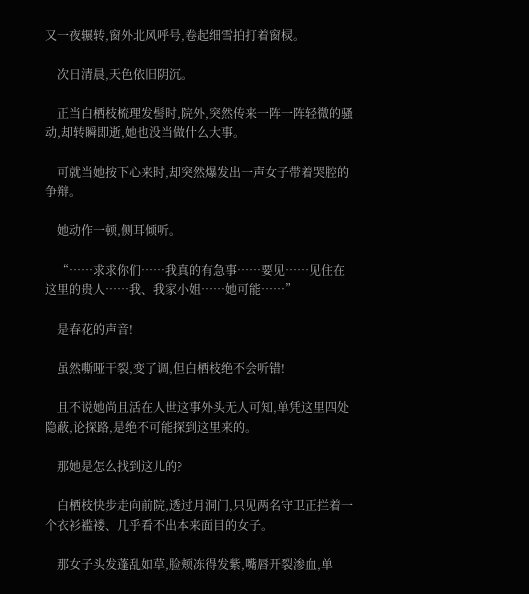又一夜辗转,窗外北风呼号,卷起细雪拍打着窗棂。

    次日清晨,天色依旧阴沉。

    正当白栖枝梳理发髻时,院外,突然传来一阵一阵轻微的骚动,却转瞬即逝,她也没当做什么大事。

    可就当她按下心来时,却突然爆发出一声女子带着哭腔的争辩。

    她动作一顿,侧耳倾听。

    “……求求你们……我真的有急事……要见……见住在这里的贵人……我、我家小姐……她可能……”

    是春花的声音!

    虽然嘶哑干裂,变了调,但白栖枝绝不会听错!

    且不说她尚且活在人世这事外头无人可知,单凭这里四处隐蔽,论探路,是绝不可能探到这里来的。

    那她是怎么找到这儿的?

    白栖枝快步走向前院,透过月洞门,只见两名守卫正拦着一个衣衫褴褛、几乎看不出本来面目的女子。

    那女子头发蓬乱如草,脸颊冻得发紫,嘴唇开裂渗血,单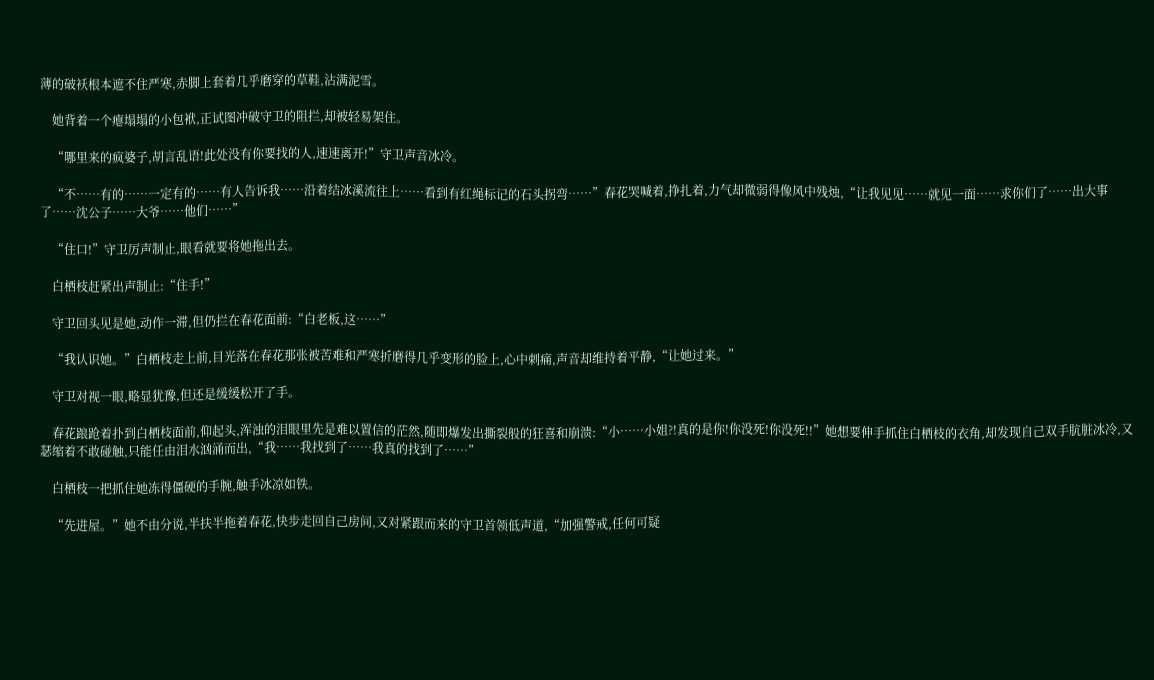薄的破袄根本遮不住严寒,赤脚上套着几乎磨穿的草鞋,沾满泥雪。

    她背着一个瘪塌塌的小包袱,正试图冲破守卫的阻拦,却被轻易架住。

    “哪里来的疯婆子,胡言乱语!此处没有你要找的人,速速离开!”守卫声音冰冷。

    “不……有的……一定有的……有人告诉我……沿着结冰溪流往上……看到有红绳标记的石头拐弯……”春花哭喊着,挣扎着,力气却微弱得像风中残烛,“让我见见……就见一面……求你们了……出大事了……沈公子……大爷……他们……”

    “住口!”守卫厉声制止,眼看就要将她拖出去。

    白栖枝赶紧出声制止:“住手!”

    守卫回头见是她,动作一滞,但仍拦在春花面前:“白老板,这……”

    “我认识她。”白栖枝走上前,目光落在春花那张被苦难和严寒折磨得几乎变形的脸上,心中刺痛,声音却维持着平静,“让她过来。”

    守卫对视一眼,略显犹豫,但还是缓缓松开了手。

    春花踉跄着扑到白栖枝面前,仰起头,浑浊的泪眼里先是难以置信的茫然,随即爆发出撕裂般的狂喜和崩溃:“小……小姐?!真的是你!你没死!你没死!!”她想要伸手抓住白栖枝的衣角,却发现自己双手肮脏冰冷,又瑟缩着不敢碰触,只能任由泪水汹涌而出,“我……我找到了……我真的找到了……”

    白栖枝一把抓住她冻得僵硬的手腕,触手冰凉如铁。

    “先进屋。”她不由分说,半扶半拖着春花,快步走回自己房间,又对紧跟而来的守卫首领低声道,“加强警戒,任何可疑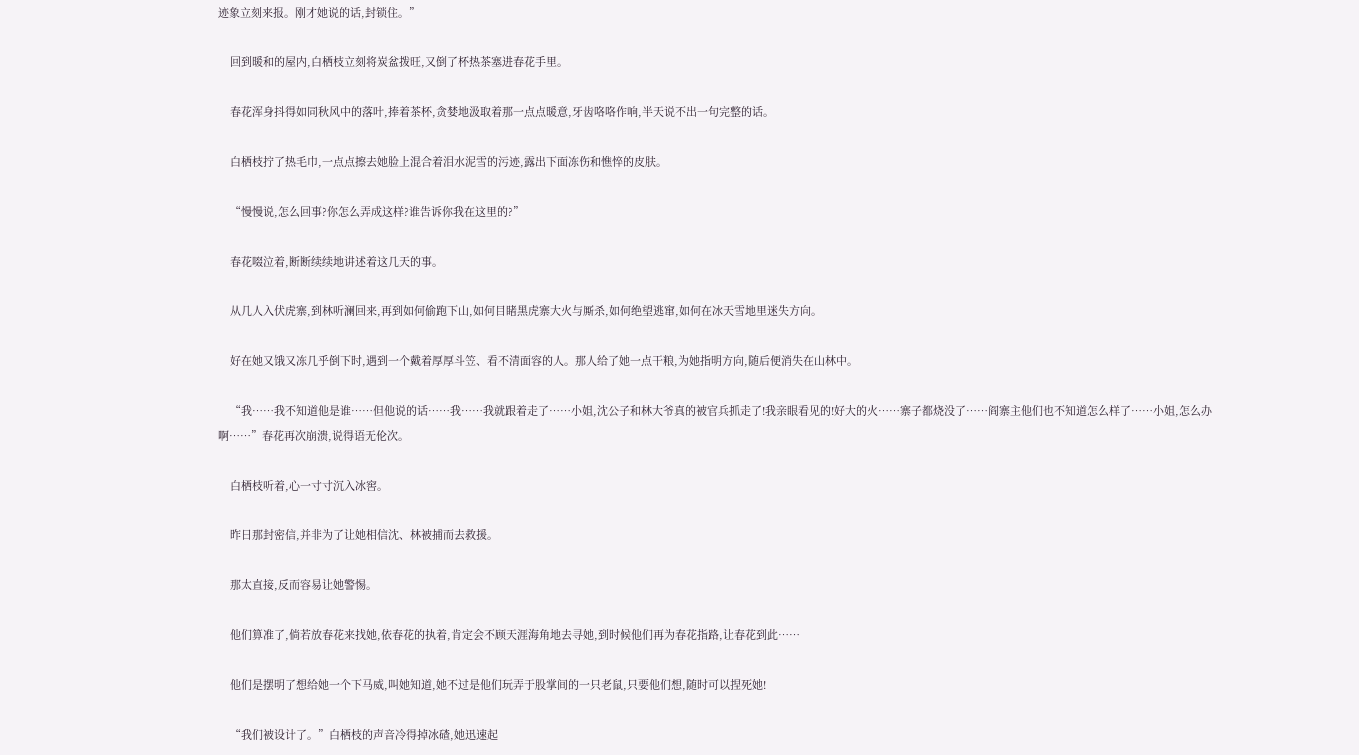迹象立刻来报。刚才她说的话,封锁住。”

    回到暖和的屋内,白栖枝立刻将炭盆拨旺,又倒了杯热茶塞进春花手里。

    春花浑身抖得如同秋风中的落叶,捧着茶杯,贪婪地汲取着那一点点暖意,牙齿咯咯作响,半天说不出一句完整的话。

    白栖枝拧了热毛巾,一点点擦去她脸上混合着泪水泥雪的污迹,露出下面冻伤和憔悴的皮肤。

    “慢慢说,怎么回事?你怎么弄成这样?谁告诉你我在这里的?”

    春花啜泣着,断断续续地讲述着这几天的事。

    从几人入伏虎寨,到林听澜回来,再到如何偷跑下山,如何目睹黑虎寨大火与厮杀,如何绝望逃窜,如何在冰天雪地里迷失方向。

    好在她又饿又冻几乎倒下时,遇到一个戴着厚厚斗笠、看不清面容的人。那人给了她一点干粮,为她指明方向,随后便消失在山林中。

    “我……我不知道他是谁……但他说的话……我……我就跟着走了……小姐,沈公子和林大爷真的被官兵抓走了!我亲眼看见的!好大的火……寨子都烧没了……阎寨主他们也不知道怎么样了……小姐,怎么办啊……”春花再次崩溃,说得语无伦次。

    白栖枝听着,心一寸寸沉入冰窖。

    昨日那封密信,并非为了让她相信沈、林被捕而去救援。

    那太直接,反而容易让她警惕。

    他们算准了,倘若放春花来找她,依春花的执着,肯定会不顾天涯海角地去寻她,到时候他们再为春花指路,让春花到此……

    他们是摆明了想给她一个下马威,叫她知道,她不过是他们玩弄于股掌间的一只老鼠,只要他们想,随时可以捏死她!

    “我们被设计了。”白栖枝的声音冷得掉冰碴,她迅速起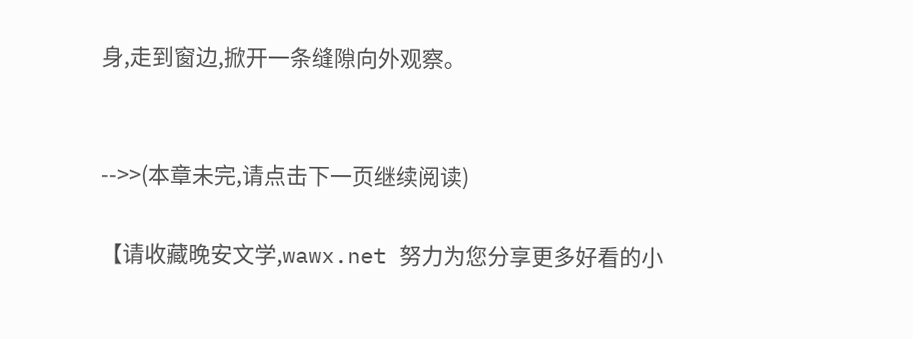身,走到窗边,掀开一条缝隙向外观察。


-->>(本章未完,请点击下一页继续阅读)

【请收藏晚安文学,wawx.net 努力为您分享更多好看的小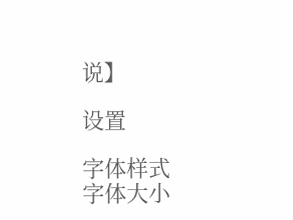说】

设置

字体样式
字体大小